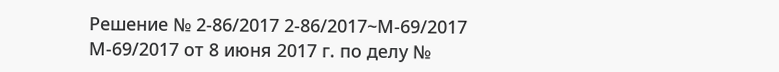Решение № 2-86/2017 2-86/2017~М-69/2017 М-69/2017 от 8 июня 2017 г. по делу №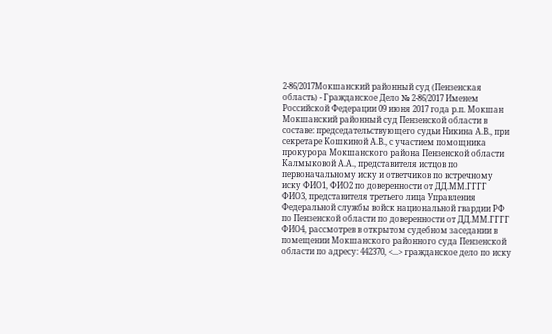2-86/2017Мокшанский районный суд (Пензенская область) - Гражданское Дело № 2-86/2017 Именем Российской Федерации 09 июня 2017 года р.п. Мокшан Мокшанский районный суд Пензенской области в составе: председательствующего судьи Никина А.В., при секретаре Кошкиной А.В., с участием помощника прокурора Мокшанского района Пензенской области Калмыковой А.А., представителя истцов по первоначальному иску и ответчиков по встречному иску ФИО1, ФИО2 по доверенности от ДД.ММ.ГГГГ ФИО3, представителя третьего лица Управления Федеральной службы войск национальной гвардии РФ по Пензенской области по доверенности от ДД.ММ.ГГГГ ФИО4, рассмотрев в открытом судебном заседании в помещении Мокшанского районного суда Пензенской области по адресу: 442370, <...> гражданское дело по иску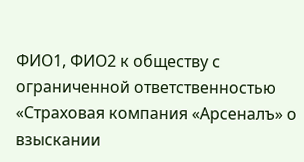ФИО1, ФИО2 к обществу с ограниченной ответственностью «Страховая компания «Арсеналъ» о взыскании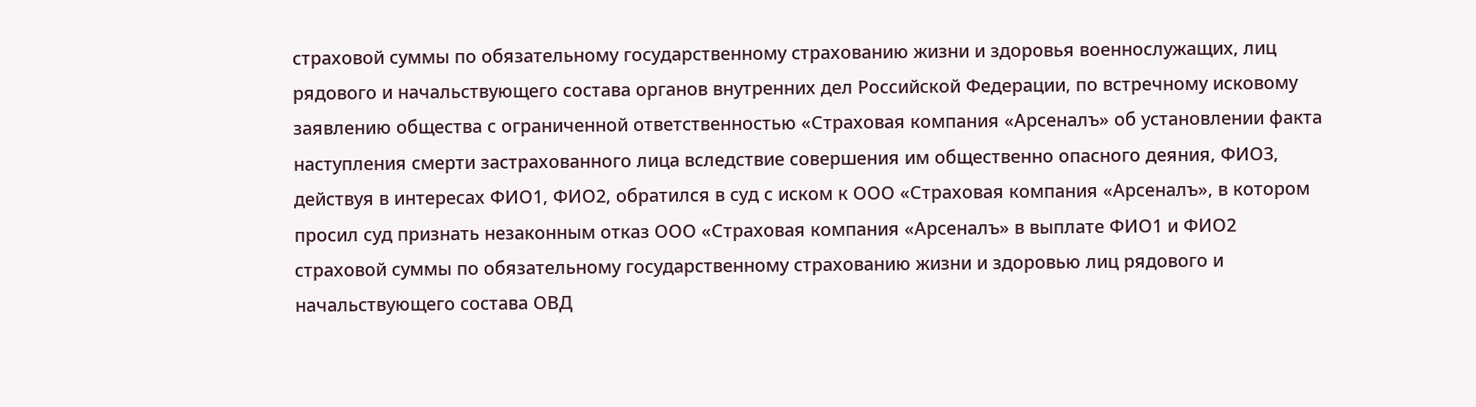страховой суммы по обязательному государственному страхованию жизни и здоровья военнослужащих, лиц рядового и начальствующего состава органов внутренних дел Российской Федерации, по встречному исковому заявлению общества с ограниченной ответственностью «Страховая компания «Арсеналъ» об установлении факта наступления смерти застрахованного лица вследствие совершения им общественно опасного деяния, ФИО3, действуя в интересах ФИО1, ФИО2, обратился в суд с иском к ООО «Страховая компания «Арсеналъ», в котором просил суд признать незаконным отказ ООО «Страховая компания «Арсеналъ» в выплате ФИО1 и ФИО2 страховой суммы по обязательному государственному страхованию жизни и здоровью лиц рядового и начальствующего состава ОВД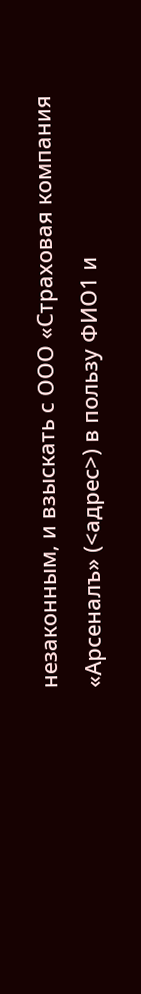незаконным, и взыскать с ООО «Страховая компания «Арсеналъ» (<адрес>) в пользу ФИО1 и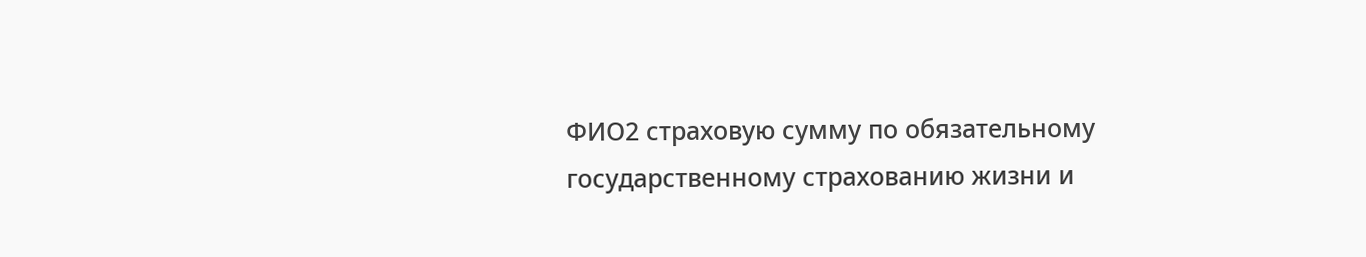ФИО2 страховую сумму по обязательному государственному страхованию жизни и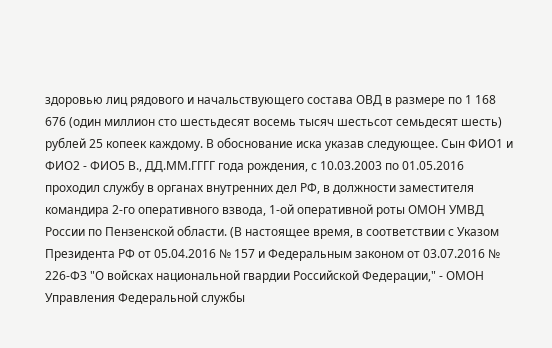здоровью лиц рядового и начальствующего состава ОВД в размере по 1 168 676 (один миллион сто шестьдесят восемь тысяч шестьсот семьдесят шесть) рублей 25 копеек каждому. В обоснование иска указав следующее. Сын ФИО1 и ФИО2 - ФИО5 В., ДД.ММ.ГГГГ года рождения, с 10.03.2003 по 01.05.2016 проходил службу в органах внутренних дел РФ, в должности заместителя командира 2-го оперативного взвода, 1-ой оперативной роты ОМОН УМВД России по Пензенской области. (В настоящее время, в соответствии с Указом Президента РФ от 05.04.2016 № 157 и Федеральным законом от 03.07.2016 № 226-ФЗ "О войсках национальной гвардии Российской Федерации," - ОМОН Управления Федеральной службы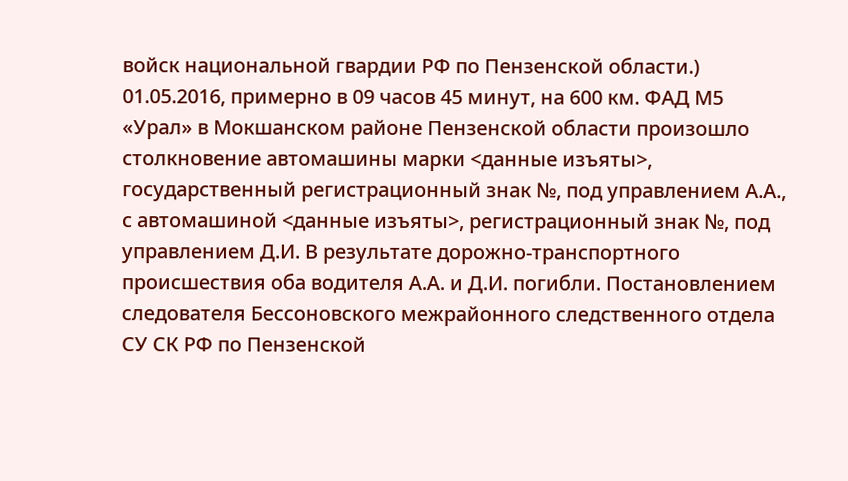войск национальной гвардии РФ по Пензенской области.) 01.05.2016, примерно в 09 часов 45 минут, на 600 км. ФАД М5 «Урал» в Мокшанском районе Пензенской области произошло столкновение автомашины марки <данные изъяты>, государственный регистрационный знак №, под управлением А.А., с автомашиной <данные изъяты>, регистрационный знак №, под управлением Д.И. В результате дорожно-транспортного происшествия оба водителя А.А. и Д.И. погибли. Постановлением следователя Бессоновского межрайонного следственного отдела СУ СК РФ по Пензенской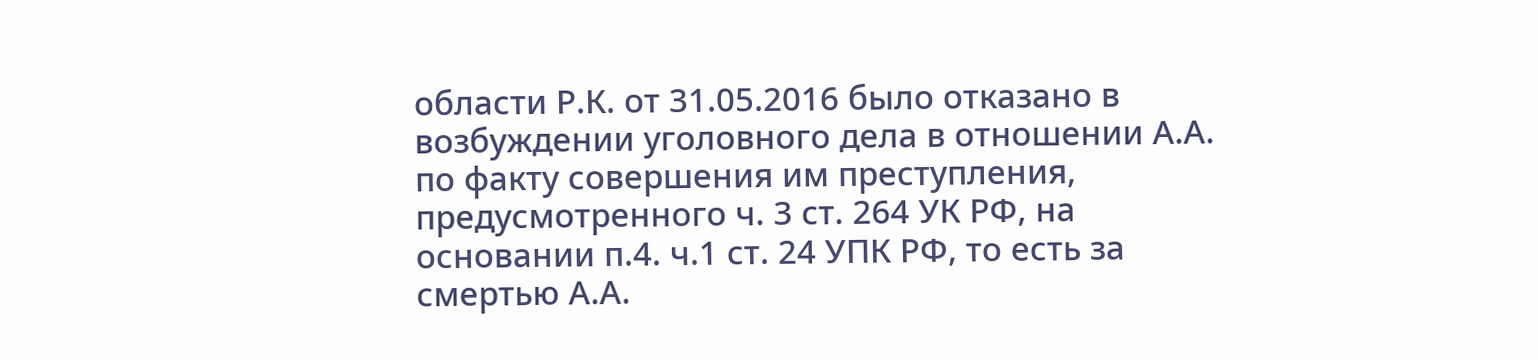области Р.К. от 31.05.2016 было отказано в возбуждении уголовного дела в отношении А.А. по факту совершения им преступления, предусмотренного ч. 3 ст. 264 УК РФ, на основании п.4. ч.1 ст. 24 УПК РФ, то есть за смертью А.А.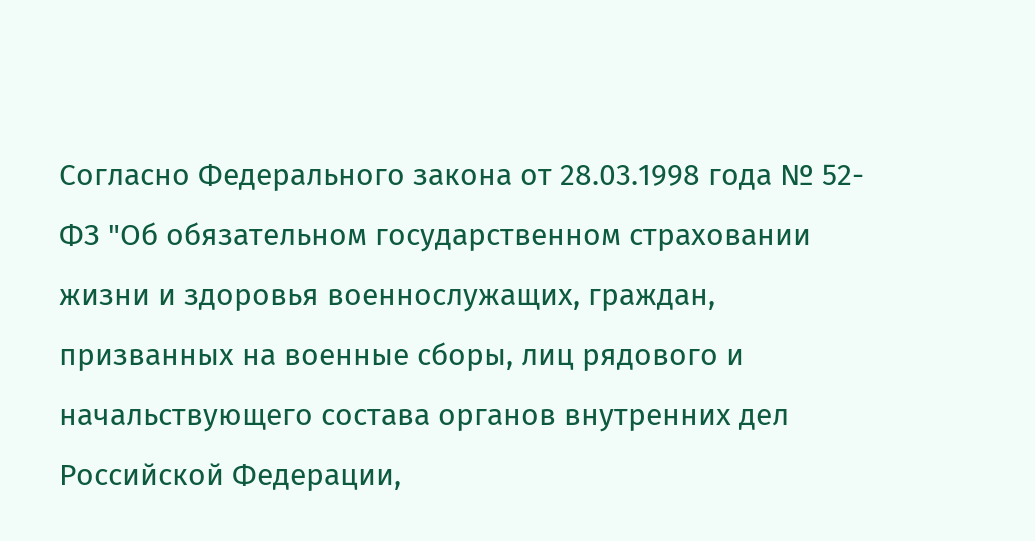Согласно Федерального закона от 28.03.1998 года № 52-ФЗ "Об обязательном государственном страховании жизни и здоровья военнослужащих, граждан, призванных на военные сборы, лиц рядового и начальствующего состава органов внутренних дел Российской Федерации,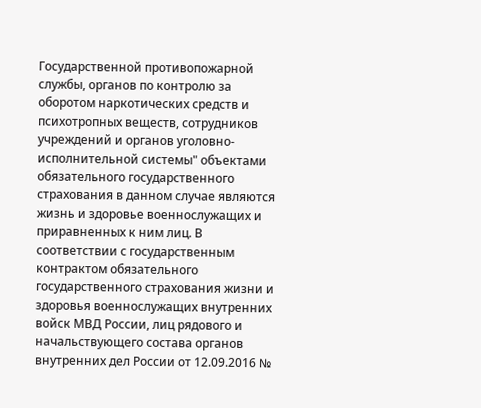Государственной противопожарной службы, органов по контролю за оборотом наркотических средств и психотропных веществ, сотрудников учреждений и органов уголовно-исполнительной системы" объектами обязательного государственного страхования в данном случае являются жизнь и здоровье военнослужащих и приравненных к ним лиц. В соответствии с государственным контрактом обязательного государственного страхования жизни и здоровья военнослужащих внутренних войск МВД России, лиц рядового и начальствующего состава органов внутренних дел России от 12.09.2016 №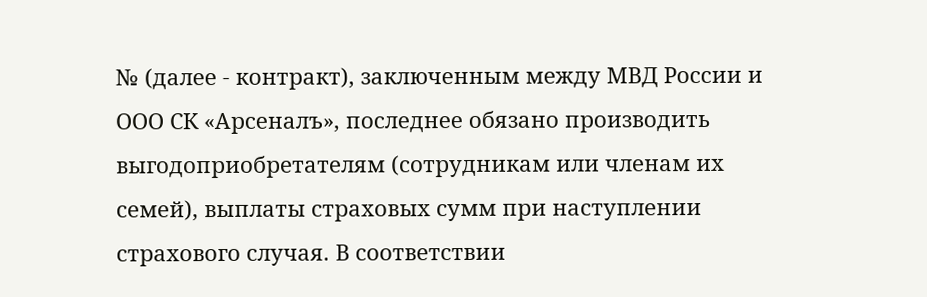№ (далее - контракт), заключенным между МВД России и ООО СК «Арсеналъ», последнее обязано производить выгодоприобретателям (сотрудникам или членам их семей), выплаты страховых сумм при наступлении страхового случая. В соответствии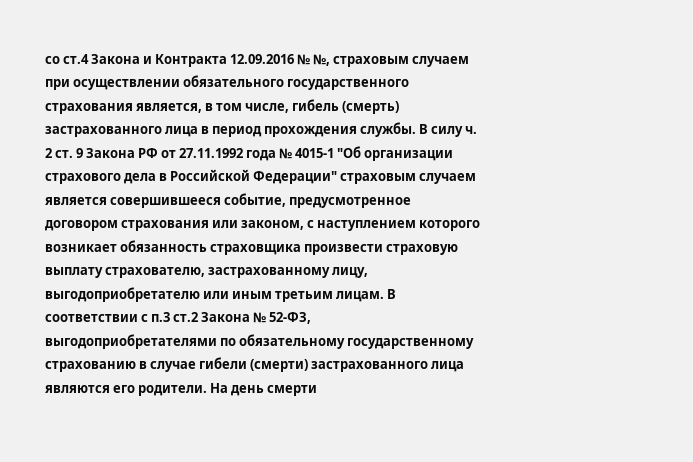со ст.4 Закона и Контракта 12.09.2016 № №, страховым случаем при осуществлении обязательного государственного страхования является, в том числе, гибель (смерть) застрахованного лица в период прохождения службы. В силу ч. 2 ст. 9 Закона РФ от 27.11.1992 года № 4015-1 "Об организации страхового дела в Российской Федерации" страховым случаем является совершившееся событие, предусмотренное договором страхования или законом, с наступлением которого возникает обязанность страховщика произвести страховую выплату страхователю, застрахованному лицу, выгодоприобретателю или иным третьим лицам. В соответствии с п.3 ст.2 Закона № 52-ФЗ, выгодоприобретателями по обязательному государственному страхованию в случае гибели (смерти) застрахованного лица являются его родители. На день смерти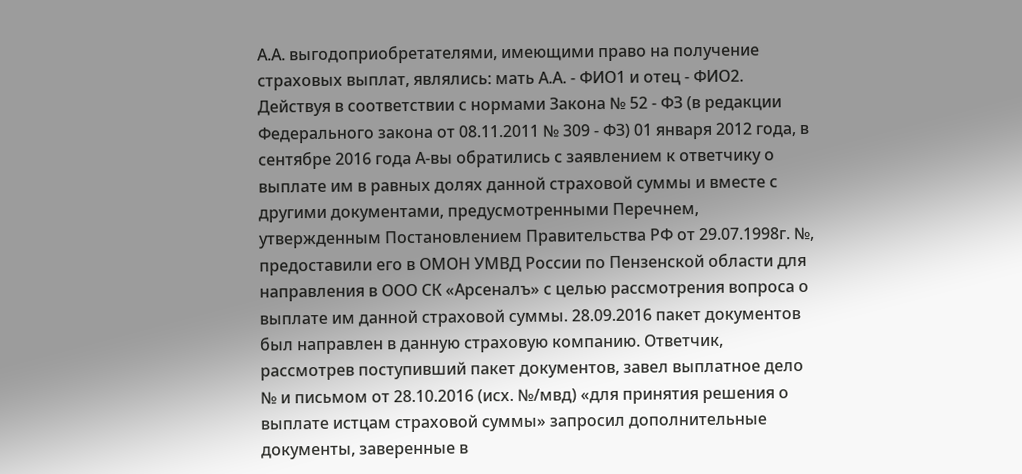А.А. выгодоприобретателями, имеющими право на получение страховых выплат, являлись: мать А.А. - ФИО1 и отец - ФИО2. Действуя в соответствии с нормами Закона № 52 - ФЗ (в редакции Федерального закона от 08.11.2011 № 309 - ФЗ) 01 января 2012 года, в сентябре 2016 года А-вы обратились с заявлением к ответчику о выплате им в равных долях данной страховой суммы и вместе с другими документами, предусмотренными Перечнем, утвержденным Постановлением Правительства РФ от 29.07.1998г. №, предоставили его в ОМОН УМВД России по Пензенской области для направления в ООО СК «Арсеналъ» с целью рассмотрения вопроса о выплате им данной страховой суммы. 28.09.2016 пакет документов был направлен в данную страховую компанию. Ответчик, рассмотрев поступивший пакет документов, завел выплатное дело № и письмом от 28.10.2016 (исх. №/мвд) «для принятия решения о выплате истцам страховой суммы» запросил дополнительные документы, заверенные в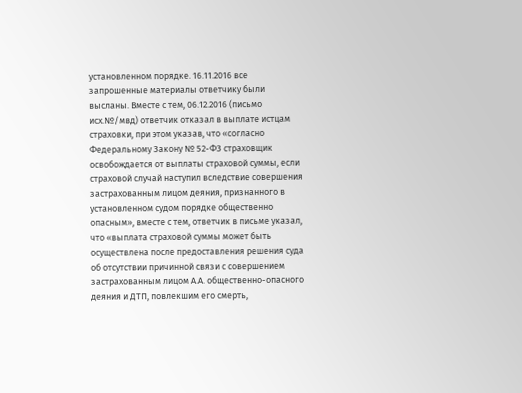установленном порядке. 16.11.2016 все запрошенные материалы ответчику были высланы. Вместе с тем, 06.12.2016 (письмо исх.№/мвд) ответчик отказал в выплате истцам страховки, при этом указав, что «согласно Федеральному Закону № 52-ФЗ страховщик освобождается от выплаты страховой суммы, если страховой случай наступил вследствие совершения застрахованным лицом деяния, признанного в установленном судом порядке общественно опасным», вместе с тем, ответчик в письме указал, что «выплата страховой суммы может быть осуществлена после предоставления решения суда об отсутствии причинной связи с совершением застрахованным лицом А.А. общественно-опасного деяния и ДТП, повлекшим его смерть,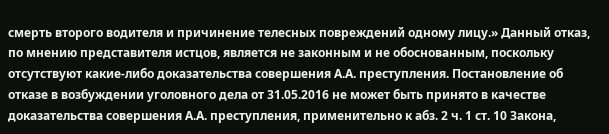смерть второго водителя и причинение телесных повреждений одному лицу.» Данный отказ, по мнению представителя истцов, является не законным и не обоснованным, поскольку отсутствуют какие-либо доказательства совершения А.А. преступления. Постановление об отказе в возбуждении уголовного дела от 31.05.2016 не может быть принято в качестве доказательства совершения А.А. преступления, применительно к абз. 2 ч. 1 ст. 10 Закона,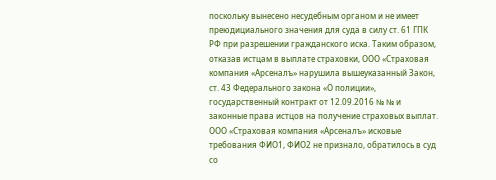поскольку вынесено несудебным органом и не имеет преюдициального значения для суда в силу ст. 61 ГПК РФ при разрешении гражданского иска. Таким образом, отказав истцам в выплате страховки, ООО «Страховая компания «Арсеналъ» нарушила вышеуказанный Закон, ст. 43 Федерального закона «О полиции», государственный контракт от 12.09.2016 № № и законные права истцов на получение страховых выплат. ООО «Страховая компания «Арсеналъ» исковые требования ФИО1, ФИО2 не признало, обратилось в суд со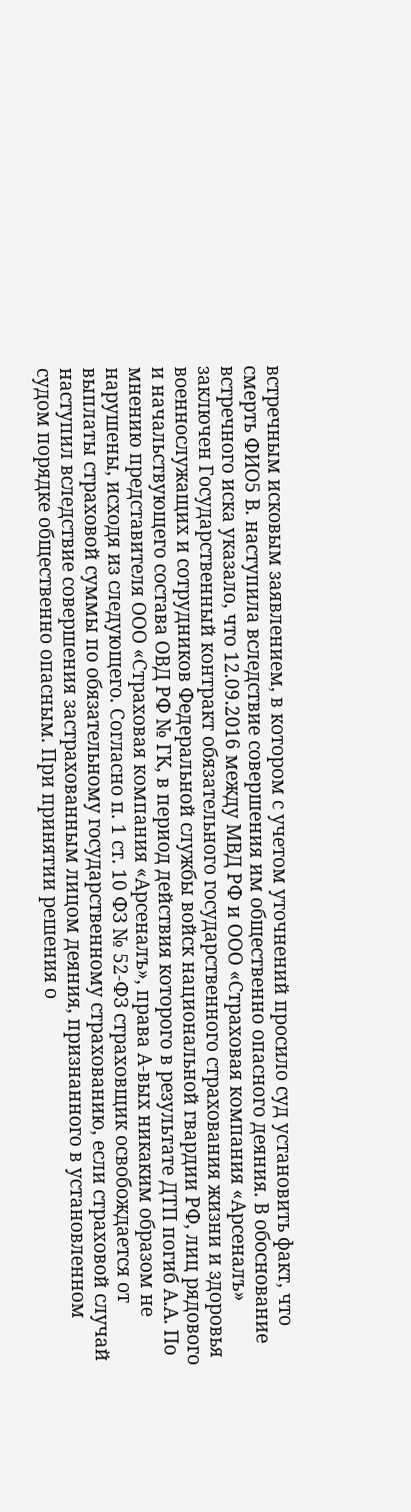встречным исковым заявлением, в котором с учетом уточнений просило суд установить факт, что смерть ФИО5 В. наступила вследствие совершения им общественно опасного деяния. В обоснование встречного иска указало, что 12.09.2016 между МВД РФ и ООО «Страховая компания «Арсеналъ» заключен Государственный контракт обязательного государственного страхования жизни и здоровья военнослужащих и сотрудников Федеральной службы войск национальной гвардии РФ, лиц рядового и начальствующего состава ОВД РФ № ГК, в период действия которого в результате ДТП погиб А.А. По мнению представителя ООО «Страховая компания «Арсеналъ», права А-вых никаким образом не нарушены, исходя из следующего. Согласно п. 1 ст. 10 ФЗ № 52-ФЗ страховщик освобождается от выплаты страховой суммы по обязательному государственному страхованию, если страховой случай наступил вследствие совершения застрахованным лицом деяния, признанного в установленном судом порядке общественно опасным. При принятии решения о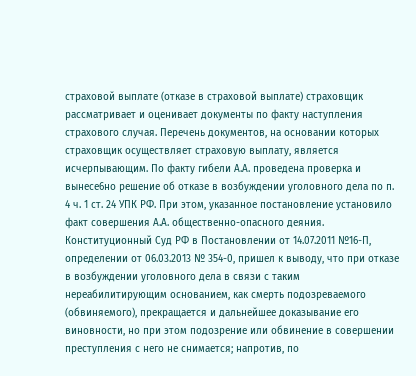страховой выплате (отказе в страховой выплате) страховщик рассматривает и оценивает документы по факту наступления страхового случая. Перечень документов, на основании которых страховщик осуществляет страховую выплату, является исчерпывающим. По факту гибели А.А. проведена проверка и вынесе6но решение об отказе в возбуждении уголовного дела по п. 4 ч. 1 ст. 24 УПК РФ. При этом, указанное постановление установило факт совершения А.А. общественно-опасного деяния. Конституционный Суд РФ в Постановлении от 14.07.2011 №16-П, определении от 06.03.2013 № 354-0, пришел к выводу, что при отказе в возбуждении уголовного дела в связи с таким нереабилитирующим основанием, как смерть подозреваемого (обвиняемого), прекращается и дальнейшее доказывание его виновности, но при этом подозрение или обвинение в совершении преступления с него не снимается; напротив, по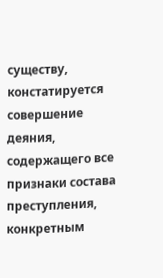существу, констатируется совершение деяния, содержащего все признаки состава преступления, конкретным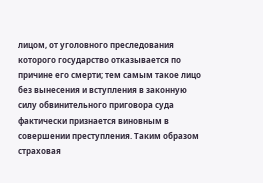лицом, от уголовного преследования которого государство отказывается по причине его смерти; тем самым такое лицо без вынесения и вступления в законную силу обвинительного приговора суда фактически признается виновным в совершении преступления. Таким образом страховая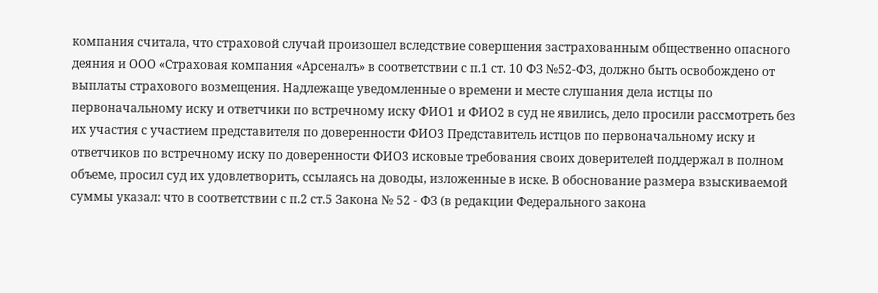компания считала, что страховой случай произошел вследствие совершения застрахованным общественно опасного деяния и ООО «Страховая компания «Арсеналъ» в соответствии с п.1 ст. 10 ФЗ №52-ФЗ, должно быть освобождено от выплаты страхового возмещения. Надлежаще уведомленные о времени и месте слушания дела истцы по первоначальному иску и ответчики по встречному иску ФИО1 и ФИО2 в суд не явились, дело просили рассмотреть без их участия с участием представителя по доверенности ФИО3 Представитель истцов по первоначальному иску и ответчиков по встречному иску по доверенности ФИО3 исковые требования своих доверителей поддержал в полном объеме, просил суд их удовлетворить, ссылаясь на доводы, изложенные в иске. В обоснование размера взыскиваемой суммы указал: что в соответствии с п.2 ст.5 Закона № 52 - ФЗ (в редакции Федерального закона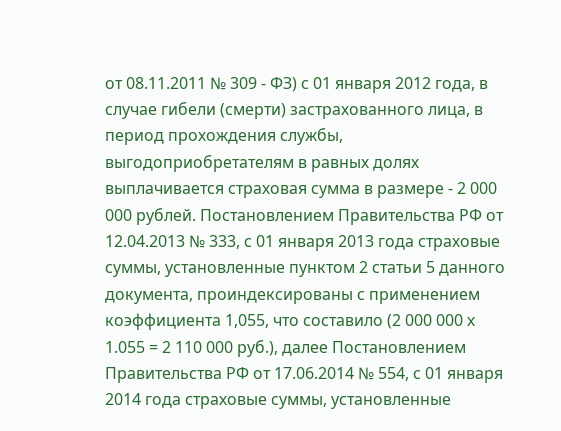от 08.11.2011 № 309 - ФЗ) с 01 января 2012 года, в случае гибели (смерти) застрахованного лица, в период прохождения службы, выгодоприобретателям в равных долях выплачивается страховая сумма в размере - 2 000 000 рублей. Постановлением Правительства РФ от 12.04.2013 № 333, с 01 января 2013 года страховые суммы, установленные пунктом 2 статьи 5 данного документа, проиндексированы с применением коэффициента 1,055, что составило (2 000 000 х 1.055 = 2 110 000 руб.), далее Постановлением Правительства РФ от 17.06.2014 № 554, с 01 января 2014 года страховые суммы, установленные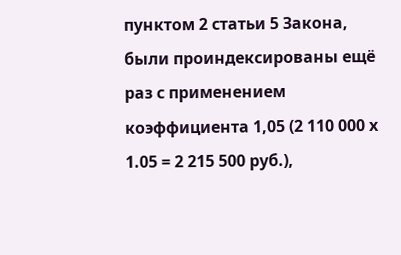пунктом 2 статьи 5 Закона, были проиндексированы ещё раз с применением коэффициента 1,05 (2 110 000 х 1.05 = 2 215 500 руб.),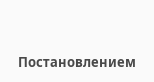Постановлением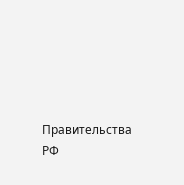Правительства РФ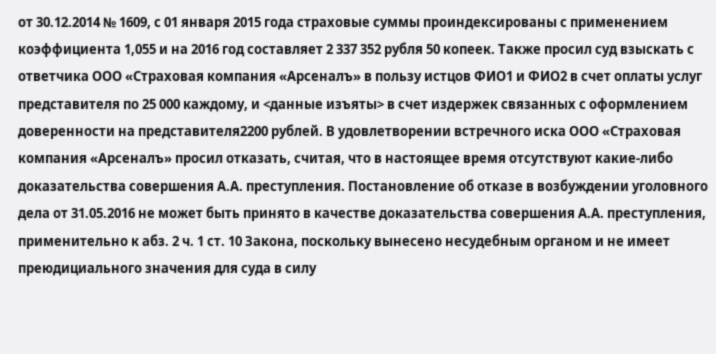от 30.12.2014 № 1609, с 01 января 2015 года страховые суммы проиндексированы с применением коэффициента 1,055 и на 2016 год составляет 2 337 352 рубля 50 копеек. Также просил суд взыскать с ответчика ООО «Страховая компания «Арсеналъ» в пользу истцов ФИО1 и ФИО2 в счет оплаты услуг представителя по 25 000 каждому, и <данные изъяты> в счет издержек связанных с оформлением доверенности на представителя2200 рублей. В удовлетворении встречного иска ООО «Страховая компания «Арсеналъ» просил отказать, считая, что в настоящее время отсутствуют какие-либо доказательства совершения А.А. преступления. Постановление об отказе в возбуждении уголовного дела от 31.05.2016 не может быть принято в качестве доказательства совершения А.А. преступления, применительно к абз. 2 ч. 1 ст. 10 Закона, поскольку вынесено несудебным органом и не имеет преюдициального значения для суда в силу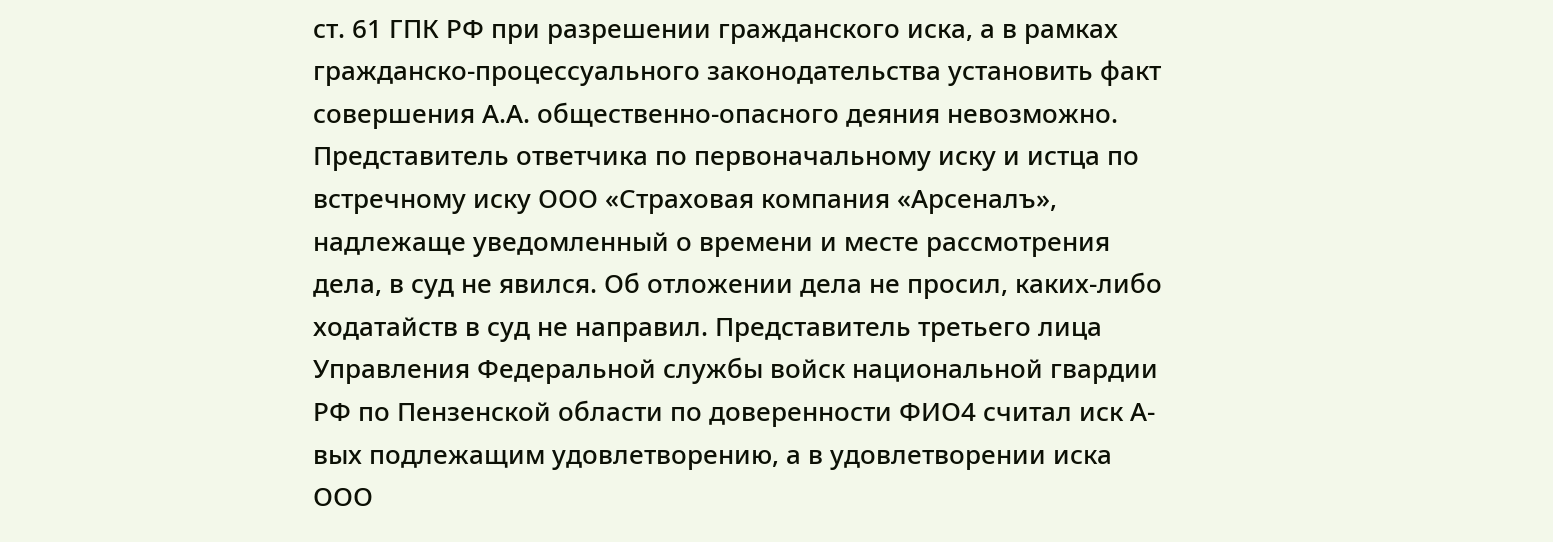ст. 61 ГПК РФ при разрешении гражданского иска, а в рамках гражданско-процессуального законодательства установить факт совершения А.А. общественно-опасного деяния невозможно. Представитель ответчика по первоначальному иску и истца по встречному иску ООО «Страховая компания «Арсеналъ», надлежаще уведомленный о времени и месте рассмотрения дела, в суд не явился. Об отложении дела не просил, каких-либо ходатайств в суд не направил. Представитель третьего лица Управления Федеральной службы войск национальной гвардии РФ по Пензенской области по доверенности ФИО4 считал иск А-вых подлежащим удовлетворению, а в удовлетворении иска ООО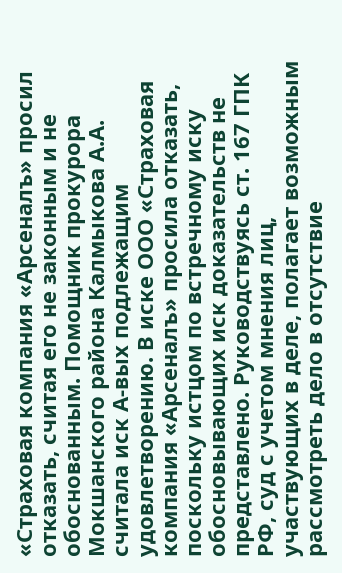«Страховая компания «Арсеналъ» просил отказать, считая его не законным и не обоснованным. Помощник прокурора Мокшанского района Калмыкова А.А. считала иск А-вых подлежащим удовлетворению. В иске ООО «Страховая компания «Арсеналъ» просила отказать, поскольку истцом по встречному иску обосновывающих иск доказательств не представлено. Руководствуясь ст. 167 ГПК РФ, суд с учетом мнения лиц, участвующих в деле, полагает возможным рассмотреть дело в отсутствие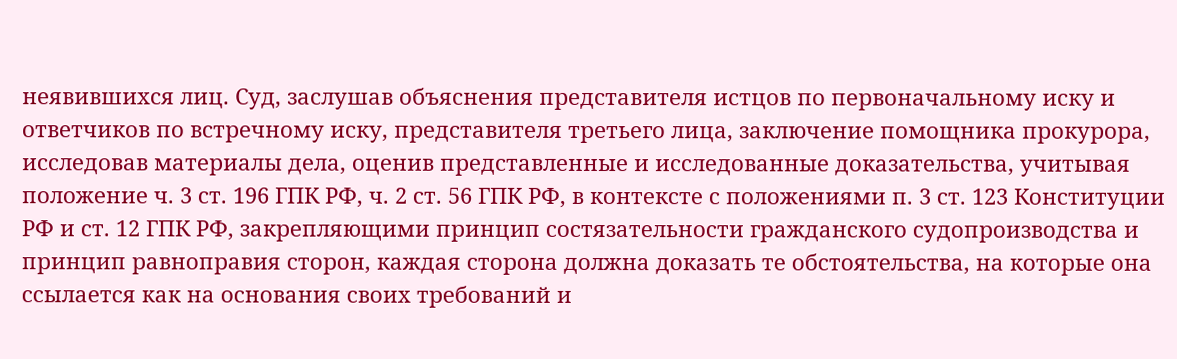неявившихся лиц. Суд, заслушав объяснения представителя истцов по первоначальному иску и ответчиков по встречному иску, представителя третьего лица, заключение помощника прокурора, исследовав материалы дела, оценив представленные и исследованные доказательства, учитывая положение ч. 3 ст. 196 ГПК РФ, ч. 2 ст. 56 ГПК РФ, в контексте с положениями п. 3 ст. 123 Конституции РФ и ст. 12 ГПК РФ, закрепляющими принцип состязательности гражданского судопроизводства и принцип равноправия сторон, каждая сторона должна доказать те обстоятельства, на которые она ссылается как на основания своих требований и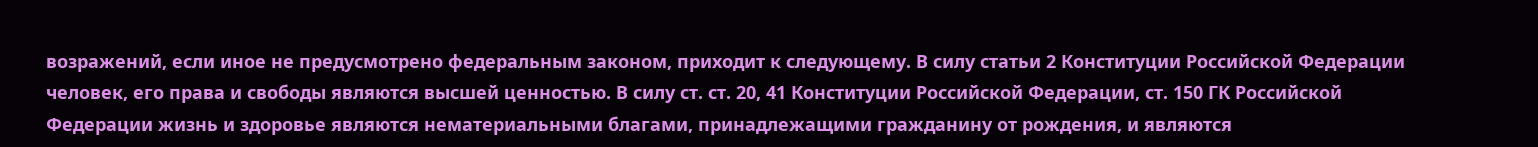возражений, если иное не предусмотрено федеральным законом, приходит к следующему. В силу статьи 2 Конституции Российской Федерации человек, его права и свободы являются высшей ценностью. В силу ст. ст. 20, 41 Конституции Российской Федерации, ст. 150 ГК Российской Федерации жизнь и здоровье являются нематериальными благами, принадлежащими гражданину от рождения, и являются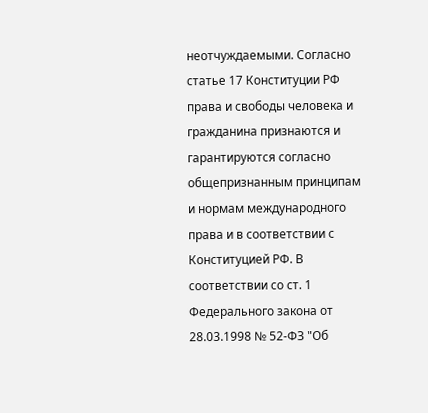неотчуждаемыми. Согласно статье 17 Конституции РФ права и свободы человека и гражданина признаются и гарантируются согласно общепризнанным принципам и нормам международного права и в соответствии с Конституцией РФ. В соответствии со ст. 1 Федерального закона от 28.03.1998 № 52-ФЗ "Об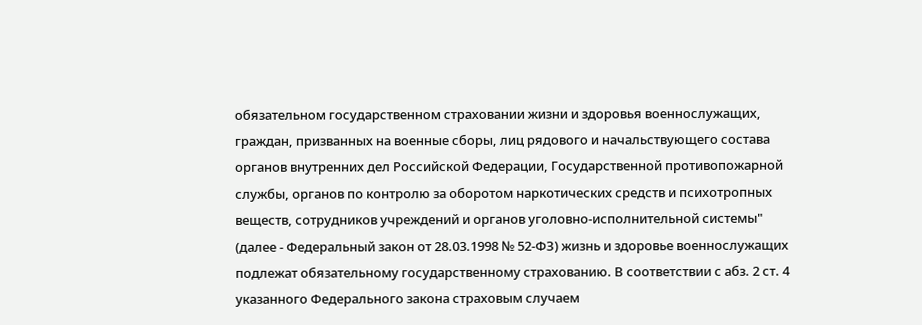обязательном государственном страховании жизни и здоровья военнослужащих, граждан, призванных на военные сборы, лиц рядового и начальствующего состава органов внутренних дел Российской Федерации, Государственной противопожарной службы, органов по контролю за оборотом наркотических средств и психотропных веществ, сотрудников учреждений и органов уголовно-исполнительной системы" (далее - Федеральный закон от 28.03.1998 № 52-ФЗ) жизнь и здоровье военнослужащих подлежат обязательному государственному страхованию. В соответствии с абз. 2 ст. 4 указанного Федерального закона страховым случаем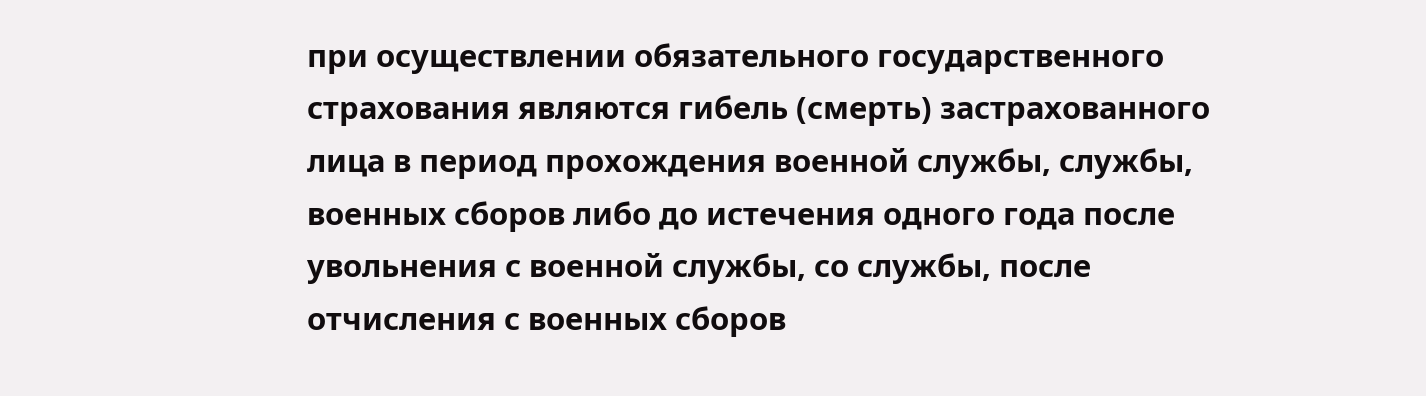при осуществлении обязательного государственного страхования являются гибель (смерть) застрахованного лица в период прохождения военной службы, службы, военных сборов либо до истечения одного года после увольнения с военной службы, со службы, после отчисления с военных сборов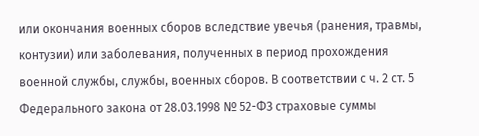или окончания военных сборов вследствие увечья (ранения, травмы, контузии) или заболевания, полученных в период прохождения военной службы, службы, военных сборов. В соответствии с ч. 2 ст. 5 Федерального закона от 28.03.1998 № 52-ФЗ страховые суммы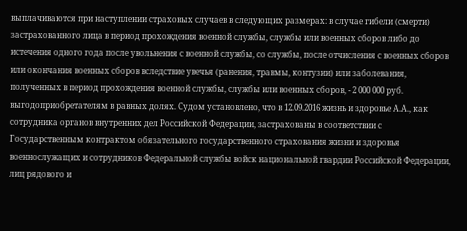выплачиваются при наступлении страховых случаев в следующих размерах: в случае гибели (смерти) застрахованного лица в период прохождения военной службы, службы или военных сборов либо до истечения одного года после увольнения с военной службы, со службы, после отчисления с военных сборов или окончания военных сборов вследствие увечья (ранения, травмы, контузии) или заболевания, полученных в период прохождения военной службы, службы или военных сборов, - 2 000 000 руб. выгодоприобретателям в равных долях. Судом установлено, что в 12.09.2016 жизнь и здоровье А.А., как сотрудника органов внутренних дел Российской Федерации, застрахованы в соответствии с Государственным контрактом обязательного государственного страхования жизни и здоровья военнослужащих и сотрудников Федеральной службы войск национальной гвардии Российской Федерации, лиц рядового и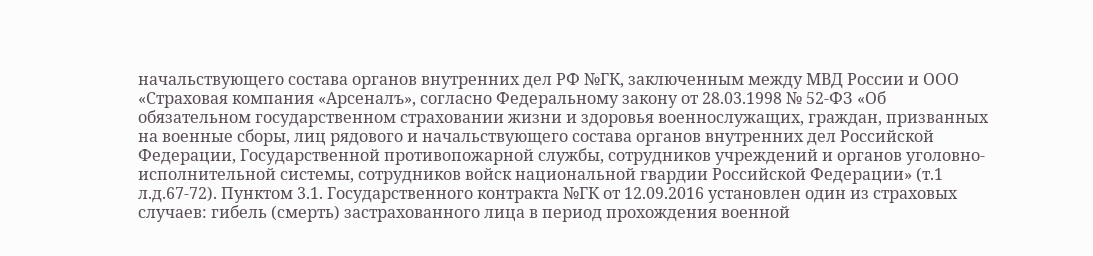начальствующего состава органов внутренних дел РФ №ГК, заключенным между МВД России и ООО «Страховая компания «Арсеналъ», согласно Федеральному закону от 28.03.1998 № 52-ФЗ «Об обязательном государственном страховании жизни и здоровья военнослужащих, граждан, призванных на военные сборы, лиц рядового и начальствующего состава органов внутренних дел Российской Федерации, Государственной противопожарной службы, сотрудников учреждений и органов уголовно-исполнительной системы, сотрудников войск национальной гвардии Российской Федерации» (т.1 л.д.67-72). Пунктом 3.1. Государственного контракта №ГК от 12.09.2016 установлен один из страховых случаев: гибель (смерть) застрахованного лица в период прохождения военной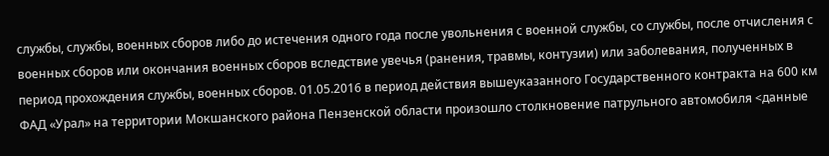службы, службы, военных сборов либо до истечения одного года после увольнения с военной службы, со службы, после отчисления с военных сборов или окончания военных сборов вследствие увечья (ранения, травмы, контузии) или заболевания, полученных в период прохождения службы, военных сборов. 01.05.2016 в период действия вышеуказанного Государственного контракта на 600 км ФАД «Урал» на территории Мокшанского района Пензенской области произошло столкновение патрульного автомобиля <данные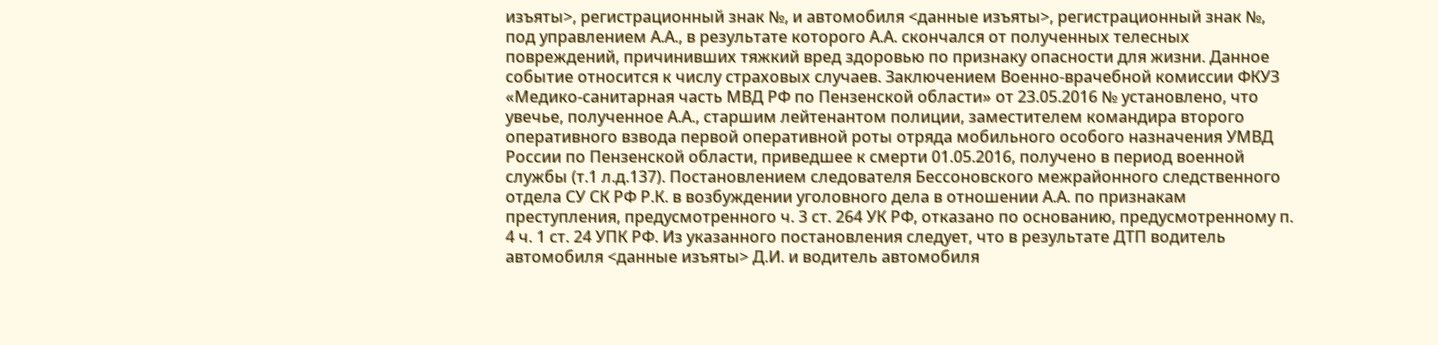изъяты>, регистрационный знак №, и автомобиля <данные изъяты>, регистрационный знак №, под управлением А.А., в результате которого А.А. скончался от полученных телесных повреждений, причинивших тяжкий вред здоровью по признаку опасности для жизни. Данное событие относится к числу страховых случаев. Заключением Военно-врачебной комиссии ФКУЗ «Медико-санитарная часть МВД РФ по Пензенской области» от 23.05.2016 № установлено, что увечье, полученное А.А., старшим лейтенантом полиции, заместителем командира второго оперативного взвода первой оперативной роты отряда мобильного особого назначения УМВД России по Пензенской области, приведшее к смерти 01.05.2016, получено в период военной службы (т.1 л.д.137). Постановлением следователя Бессоновского межрайонного следственного отдела СУ СК РФ Р.К. в возбуждении уголовного дела в отношении А.А. по признакам преступления, предусмотренного ч. 3 ст. 264 УК РФ, отказано по основанию, предусмотренному п. 4 ч. 1 ст. 24 УПК РФ. Из указанного постановления следует, что в результате ДТП водитель автомобиля <данные изъяты> Д.И. и водитель автомобиля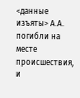<данные изъяты> А.А. погибли на месте происшествия, и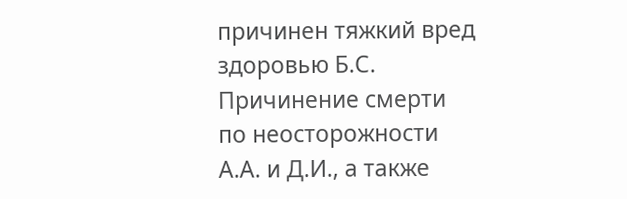причинен тяжкий вред здоровью Б.С. Причинение смерти по неосторожности А.А. и Д.И., а также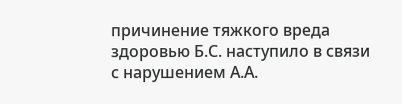причинение тяжкого вреда здоровью Б.С. наступило в связи с нарушением А.А.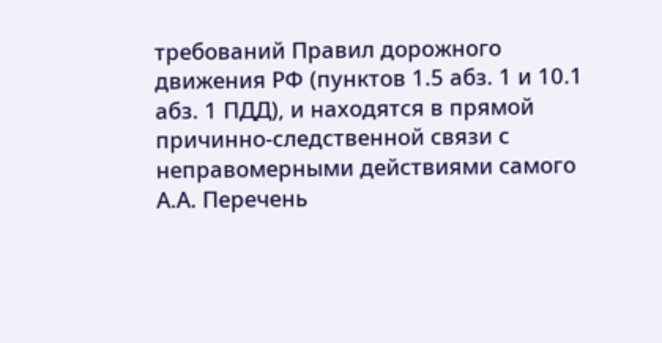требований Правил дорожного движения РФ (пунктов 1.5 абз. 1 и 10.1 абз. 1 ПДД), и находятся в прямой причинно-следственной связи с неправомерными действиями самого А.А. Перечень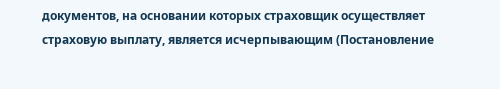документов, на основании которых страховщик осуществляет страховую выплату, является исчерпывающим (Постановление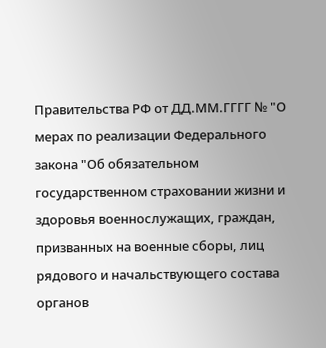Правительства РФ от ДД.ММ.ГГГГ № "О мерах по реализации Федерального закона "Об обязательном государственном страховании жизни и здоровья военнослужащих, граждан, призванных на военные сборы, лиц рядового и начальствующего состава органов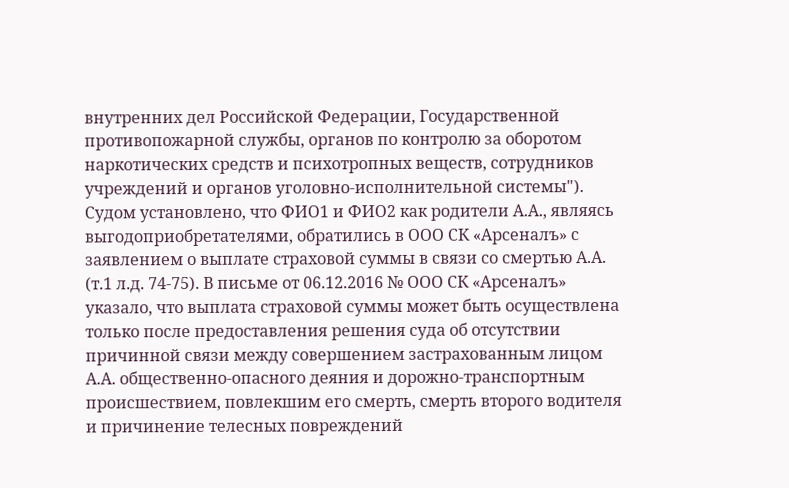внутренних дел Российской Федерации, Государственной противопожарной службы, органов по контролю за оборотом наркотических средств и психотропных веществ, сотрудников учреждений и органов уголовно-исполнительной системы"). Судом установлено, что ФИО1 и ФИО2 как родители А.А., являясь выгодоприобретателями, обратились в ООО СК «Арсеналъ» с заявлением о выплате страховой суммы в связи со смертью А.А. (т.1 л.д. 74-75). В письме от 06.12.2016 № ООО СК «Арсеналъ» указало, что выплата страховой суммы может быть осуществлена только после предоставления решения суда об отсутствии причинной связи между совершением застрахованным лицом А.А. общественно-опасного деяния и дорожно-транспортным происшествием, повлекшим его смерть, смерть второго водителя и причинение телесных повреждений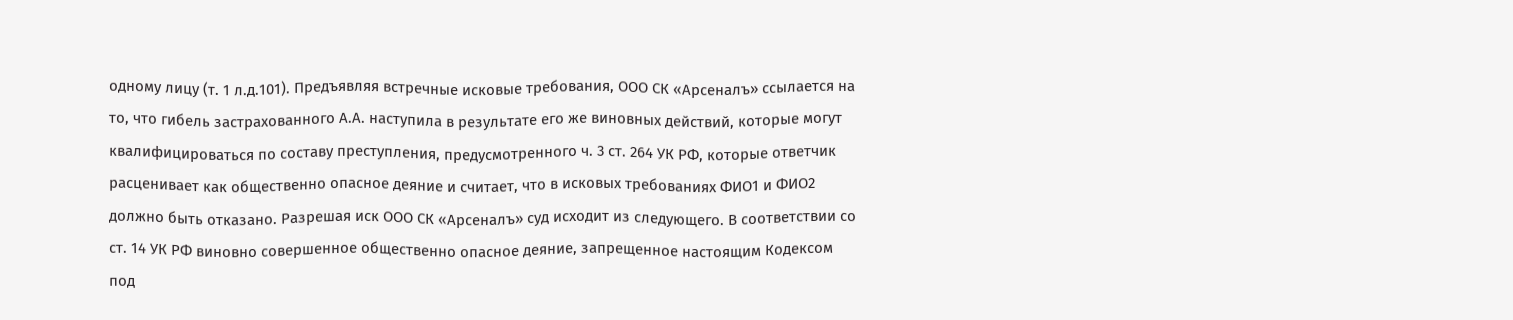одному лицу (т. 1 л.д.101). Предъявляя встречные исковые требования, ООО СК «Арсеналъ» ссылается на то, что гибель застрахованного А.А. наступила в результате его же виновных действий, которые могут квалифицироваться по составу преступления, предусмотренного ч. 3 ст. 264 УК РФ, которые ответчик расценивает как общественно опасное деяние и считает, что в исковых требованиях ФИО1 и ФИО2 должно быть отказано. Разрешая иск ООО СК «Арсеналъ» суд исходит из следующего. В соответствии со ст. 14 УК РФ виновно совершенное общественно опасное деяние, запрещенное настоящим Кодексом под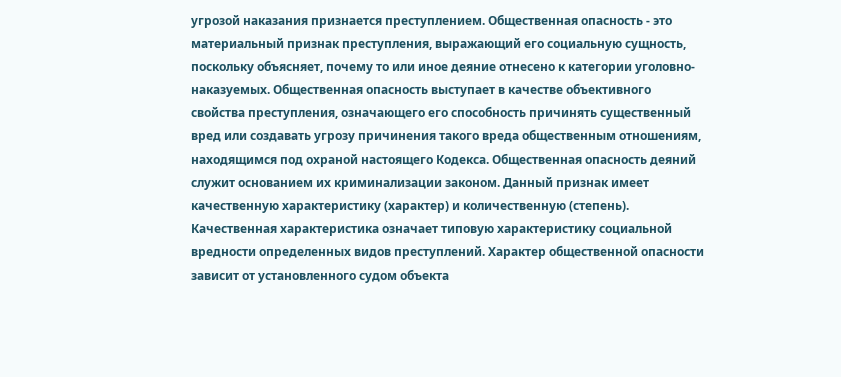угрозой наказания признается преступлением. Общественная опасность - это материальный признак преступления, выражающий его социальную сущность, поскольку объясняет, почему то или иное деяние отнесено к категории уголовно-наказуемых. Общественная опасность выступает в качестве объективного свойства преступления, означающего его способность причинять существенный вред или создавать угрозу причинения такого вреда общественным отношениям, находящимся под охраной настоящего Кодекса. Общественная опасность деяний служит основанием их криминализации законом. Данный признак имеет качественную характеристику (характер) и количественную (степень). Качественная характеристика означает типовую характеристику социальной вредности определенных видов преступлений. Характер общественной опасности зависит от установленного судом объекта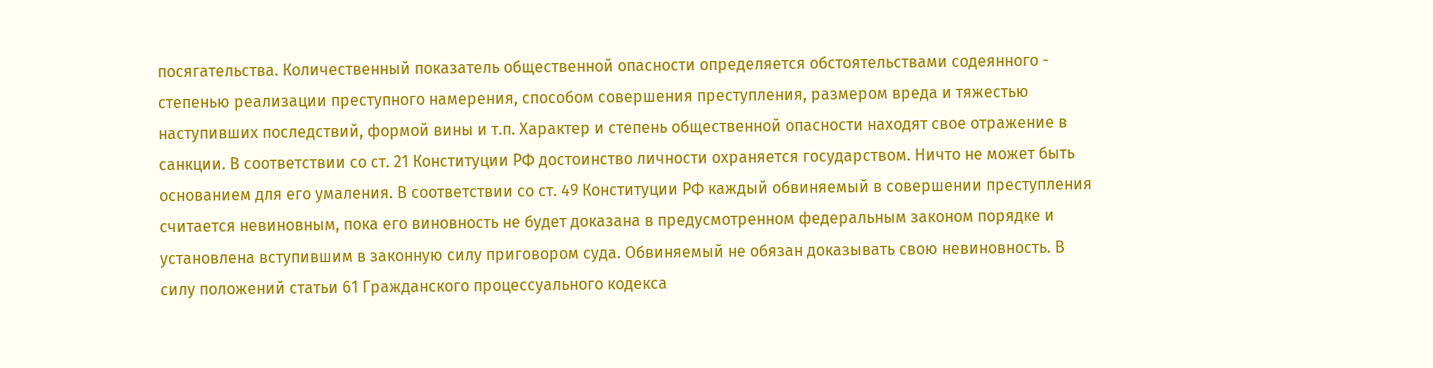посягательства. Количественный показатель общественной опасности определяется обстоятельствами содеянного - степенью реализации преступного намерения, способом совершения преступления, размером вреда и тяжестью наступивших последствий, формой вины и т.п. Характер и степень общественной опасности находят свое отражение в санкции. В соответствии со ст. 21 Конституции РФ достоинство личности охраняется государством. Ничто не может быть основанием для его умаления. В соответствии со ст. 49 Конституции РФ каждый обвиняемый в совершении преступления считается невиновным, пока его виновность не будет доказана в предусмотренном федеральным законом порядке и установлена вступившим в законную силу приговором суда. Обвиняемый не обязан доказывать свою невиновность. В силу положений статьи 61 Гражданского процессуального кодекса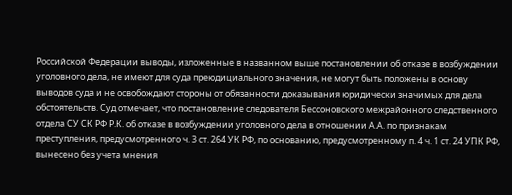Российской Федерации выводы, изложенные в названном выше постановлении об отказе в возбуждении уголовного дела, не имеют для суда преюдициального значения, не могут быть положены в основу выводов суда и не освобождают стороны от обязанности доказывания юридически значимых для дела обстоятельств. Суд отмечает, что постановление следователя Бессоновского межрайонного следственного отдела СУ СК РФ Р.К. об отказе в возбуждении уголовного дела в отношении А.А. по признакам преступления, предусмотренного ч. 3 ст. 264 УК РФ, по основанию, предусмотренному п. 4 ч. 1 ст. 24 УПК РФ, вынесено без учета мнения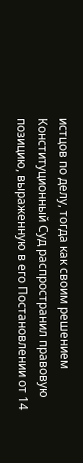истцов по делу, тогда как своим решением Конституционный Суд распространил правовую позицию, выраженную в его Постановлении от 14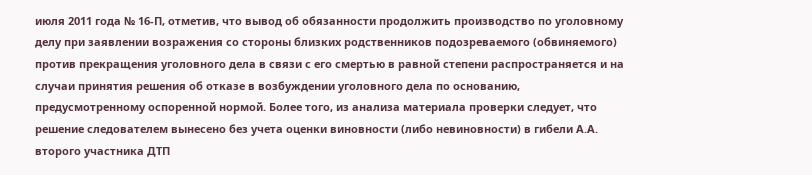июля 2011 года № 16-П, отметив, что вывод об обязанности продолжить производство по уголовному делу при заявлении возражения со стороны близких родственников подозреваемого (обвиняемого) против прекращения уголовного дела в связи с его смертью в равной степени распространяется и на случаи принятия решения об отказе в возбуждении уголовного дела по основанию, предусмотренному оспоренной нормой. Более того, из анализа материала проверки следует, что решение следователем вынесено без учета оценки виновности (либо невиновности) в гибели А.А. второго участника ДТП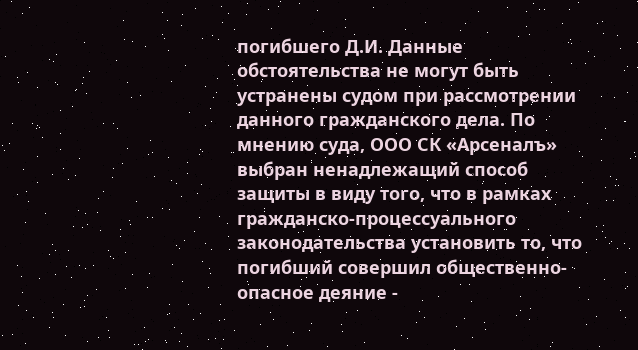погибшего Д.И. Данные обстоятельства не могут быть устранены судом при рассмотрении данного гражданского дела. По мнению суда, ООО СК «Арсеналъ» выбран ненадлежащий способ защиты в виду того, что в рамках гражданско-процессуального законодательства установить то, что погибший совершил общественно-опасное деяние -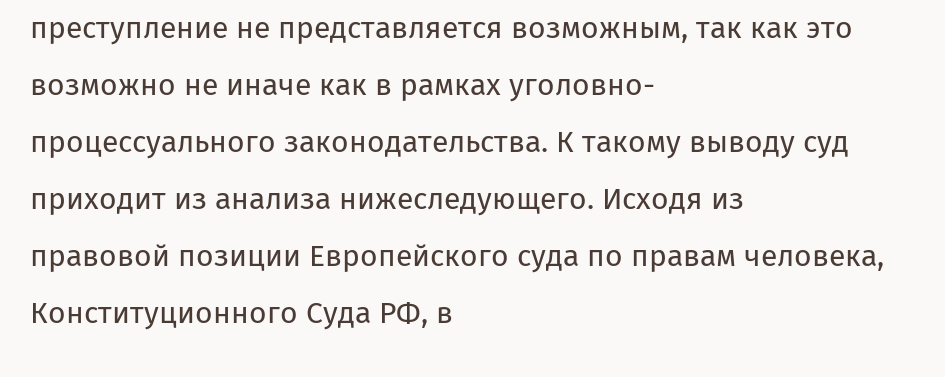преступление не представляется возможным, так как это возможно не иначе как в рамках уголовно-процессуального законодательства. К такому выводу суд приходит из анализа нижеследующего. Исходя из правовой позиции Европейского суда по правам человека, Конституционного Суда РФ, в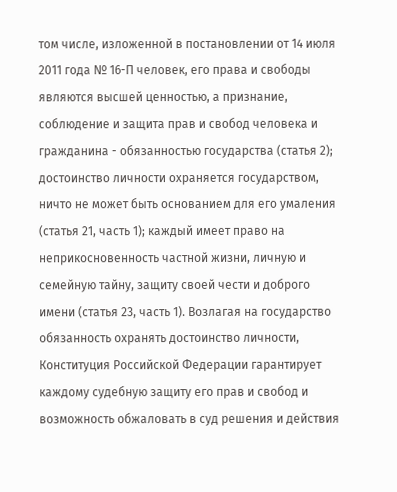том числе, изложенной в постановлении от 14 июля 2011 года № 16-П человек, его права и свободы являются высшей ценностью, а признание, соблюдение и защита прав и свобод человека и гражданина - обязанностью государства (статья 2); достоинство личности охраняется государством, ничто не может быть основанием для его умаления (статья 21, часть 1); каждый имеет право на неприкосновенность частной жизни, личную и семейную тайну, защиту своей чести и доброго имени (статья 23, часть 1). Возлагая на государство обязанность охранять достоинство личности, Конституция Российской Федерации гарантирует каждому судебную защиту его прав и свобод и возможность обжаловать в суд решения и действия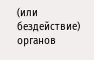(или бездействие) органов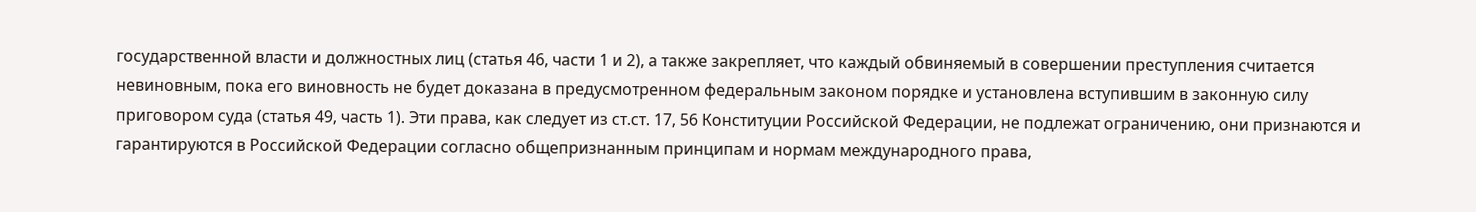государственной власти и должностных лиц (статья 46, части 1 и 2), а также закрепляет, что каждый обвиняемый в совершении преступления считается невиновным, пока его виновность не будет доказана в предусмотренном федеральным законом порядке и установлена вступившим в законную силу приговором суда (статья 49, часть 1). Эти права, как следует из ст.ст. 17, 56 Конституции Российской Федерации, не подлежат ограничению, они признаются и гарантируются в Российской Федерации согласно общепризнанным принципам и нормам международного права,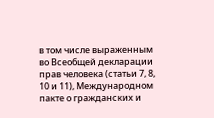в том числе выраженным во Всеобщей декларации прав человека (статьи 7, 8, 10 и 11), Международном пакте о гражданских и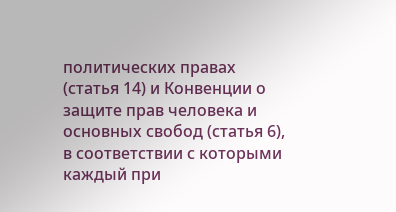политических правах (статья 14) и Конвенции о защите прав человека и основных свобод (статья 6), в соответствии с которыми каждый при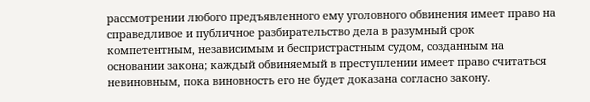рассмотрении любого предъявленного ему уголовного обвинения имеет право на справедливое и публичное разбирательство дела в разумный срок компетентным, независимым и беспристрастным судом, созданным на основании закона; каждый обвиняемый в преступлении имеет право считаться невиновным, пока виновность его не будет доказана согласно закону.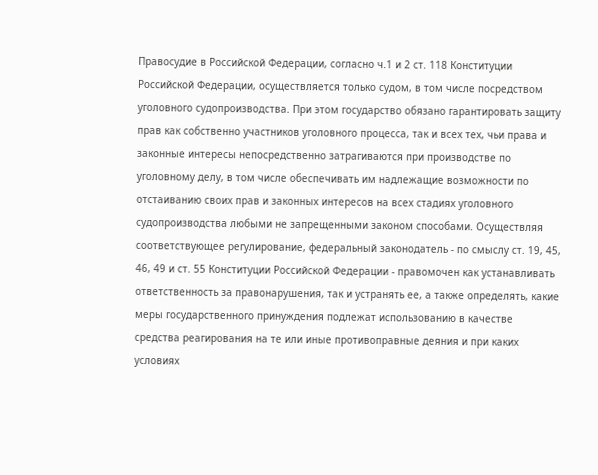Правосудие в Российской Федерации, согласно ч.1 и 2 ст. 118 Конституции Российской Федерации, осуществляется только судом, в том числе посредством уголовного судопроизводства. При этом государство обязано гарантировать защиту прав как собственно участников уголовного процесса, так и всех тех, чьи права и законные интересы непосредственно затрагиваются при производстве по уголовному делу, в том числе обеспечивать им надлежащие возможности по отстаиванию своих прав и законных интересов на всех стадиях уголовного судопроизводства любыми не запрещенными законом способами. Осуществляя соответствующее регулирование, федеральный законодатель - по смыслу ст. 19, 45, 46, 49 и ст. 55 Конституции Российской Федерации - правомочен как устанавливать ответственность за правонарушения, так и устранять ее, а также определять, какие меры государственного принуждения подлежат использованию в качестве средства реагирования на те или иные противоправные деяния и при каких условиях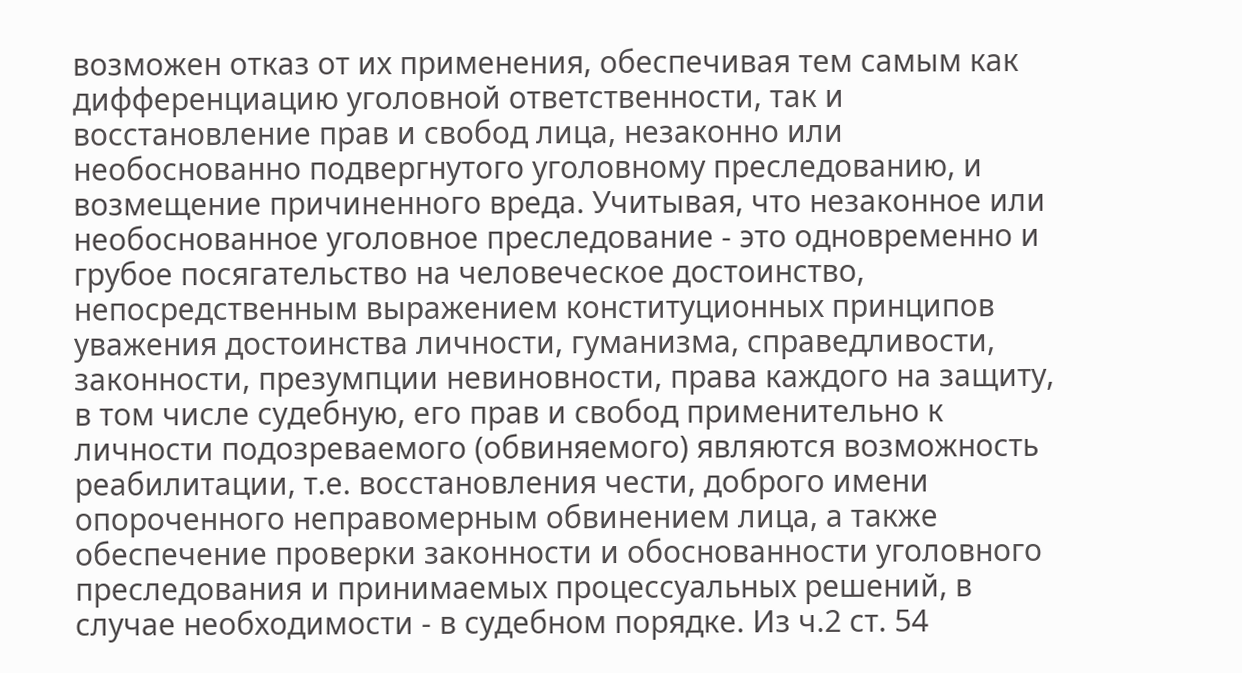возможен отказ от их применения, обеспечивая тем самым как дифференциацию уголовной ответственности, так и восстановление прав и свобод лица, незаконно или необоснованно подвергнутого уголовному преследованию, и возмещение причиненного вреда. Учитывая, что незаконное или необоснованное уголовное преследование - это одновременно и грубое посягательство на человеческое достоинство, непосредственным выражением конституционных принципов уважения достоинства личности, гуманизма, справедливости, законности, презумпции невиновности, права каждого на защиту, в том числе судебную, его прав и свобод применительно к личности подозреваемого (обвиняемого) являются возможность реабилитации, т.е. восстановления чести, доброго имени опороченного неправомерным обвинением лица, а также обеспечение проверки законности и обоснованности уголовного преследования и принимаемых процессуальных решений, в случае необходимости - в судебном порядке. Из ч.2 ст. 54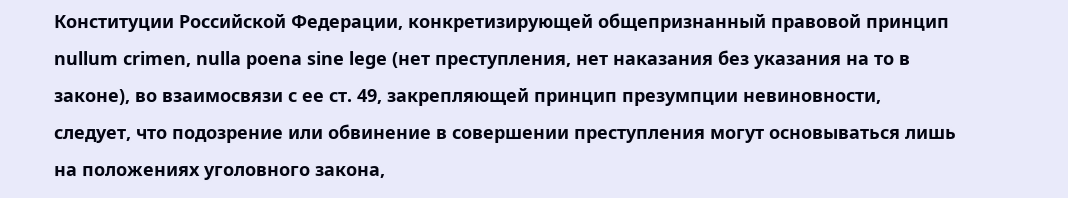Конституции Российской Федерации, конкретизирующей общепризнанный правовой принцип nullum crimen, nulla poena sine lege (нет преступления, нет наказания без указания на то в законе), во взаимосвязи с ее ст. 49, закрепляющей принцип презумпции невиновности, следует, что подозрение или обвинение в совершении преступления могут основываться лишь на положениях уголовного закона,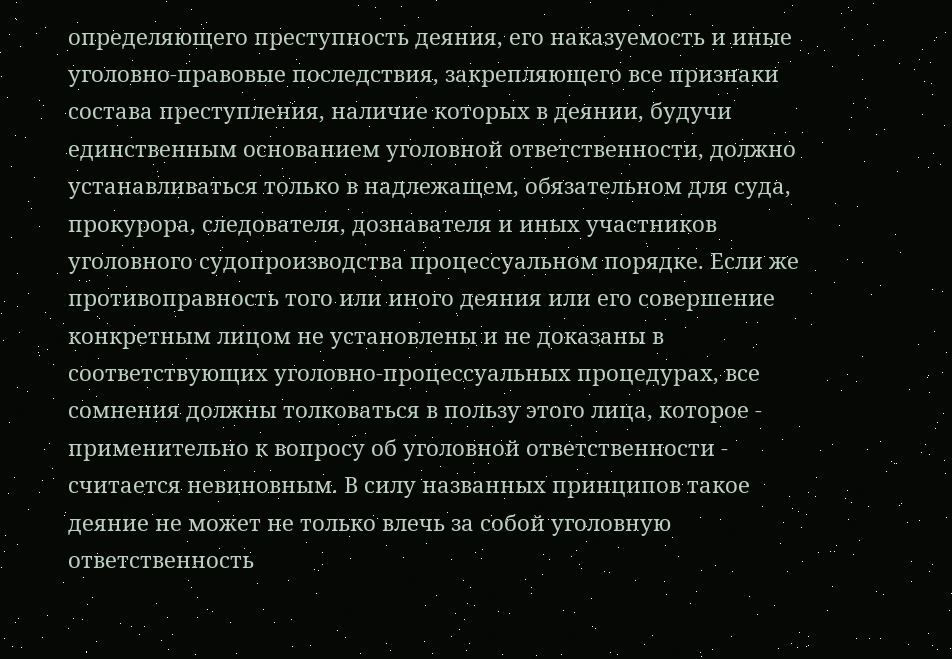определяющего преступность деяния, его наказуемость и иные уголовно-правовые последствия, закрепляющего все признаки состава преступления, наличие которых в деянии, будучи единственным основанием уголовной ответственности, должно устанавливаться только в надлежащем, обязательном для суда, прокурора, следователя, дознавателя и иных участников уголовного судопроизводства процессуальном порядке. Если же противоправность того или иного деяния или его совершение конкретным лицом не установлены и не доказаны в соответствующих уголовно-процессуальных процедурах, все сомнения должны толковаться в пользу этого лица, которое - применительно к вопросу об уголовной ответственности - считается невиновным. В силу названных принципов такое деяние не может не только влечь за собой уголовную ответственность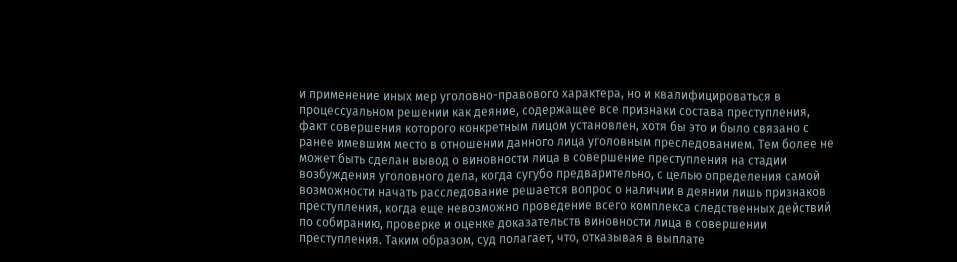и применение иных мер уголовно-правового характера, но и квалифицироваться в процессуальном решении как деяние, содержащее все признаки состава преступления, факт совершения которого конкретным лицом установлен, хотя бы это и было связано с ранее имевшим место в отношении данного лица уголовным преследованием. Тем более не может быть сделан вывод о виновности лица в совершение преступления на стадии возбуждения уголовного дела, когда сугубо предварительно, с целью определения самой возможности начать расследование решается вопрос о наличии в деянии лишь признаков преступления, когда еще невозможно проведение всего комплекса следственных действий по собиранию, проверке и оценке доказательств виновности лица в совершении преступления. Таким образом, суд полагает, что, отказывая в выплате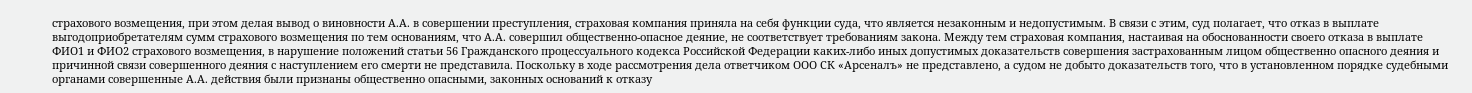страхового возмещения, при этом делая вывод о виновности А.А. в совершении преступления, страховая компания приняла на себя функции суда, что является незаконным и недопустимым. В связи с этим, суд полагает, что отказ в выплате выгодоприобретателям сумм страхового возмещения по тем основаниям, что А.А. совершил общественно-опасное деяние, не соответствует требованиям закона. Между тем страховая компания, настаивая на обоснованности своего отказа в выплате ФИО1 и ФИО2 страхового возмещения, в нарушение положений статьи 56 Гражданского процессуального кодекса Российской Федерации каких-либо иных допустимых доказательств совершения застрахованным лицом общественно опасного деяния и причинной связи совершенного деяния с наступлением его смерти не представила. Поскольку в ходе рассмотрения дела ответчиком ООО СК «Арсеналъ» не представлено, а судом не добыто доказательств того, что в установленном порядке судебными органами совершенные А.А. действия были признаны общественно опасными, законных оснований к отказу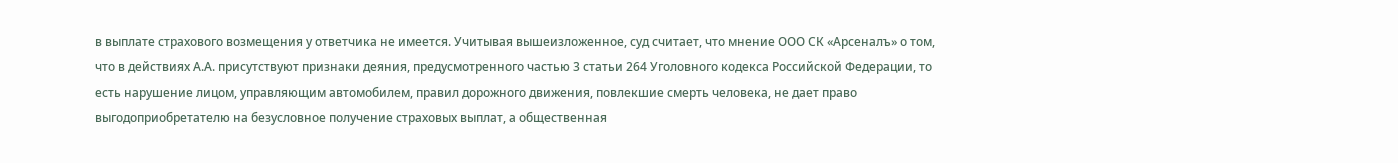в выплате страхового возмещения у ответчика не имеется. Учитывая вышеизложенное, суд считает, что мнение ООО СК «Арсеналъ» о том, что в действиях А.А. присутствуют признаки деяния, предусмотренного частью 3 статьи 264 Уголовного кодекса Российской Федерации, то есть нарушение лицом, управляющим автомобилем, правил дорожного движения, повлекшие смерть человека, не дает право выгодоприобретателю на безусловное получение страховых выплат, а общественная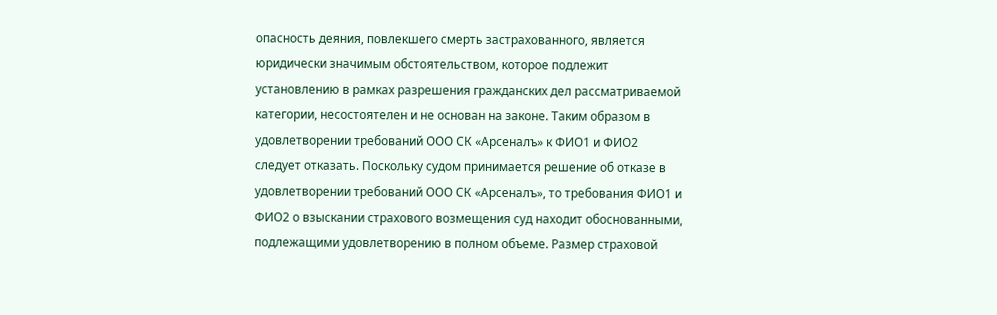опасность деяния, повлекшего смерть застрахованного, является юридически значимым обстоятельством, которое подлежит установлению в рамках разрешения гражданских дел рассматриваемой категории, несостоятелен и не основан на законе. Таким образом в удовлетворении требований ООО СК «Арсеналъ» к ФИО1 и ФИО2 следует отказать. Поскольку судом принимается решение об отказе в удовлетворении требований ООО СК «Арсеналъ», то требования ФИО1 и ФИО2 о взыскании страхового возмещения суд находит обоснованными, подлежащими удовлетворению в полном объеме. Размер страховой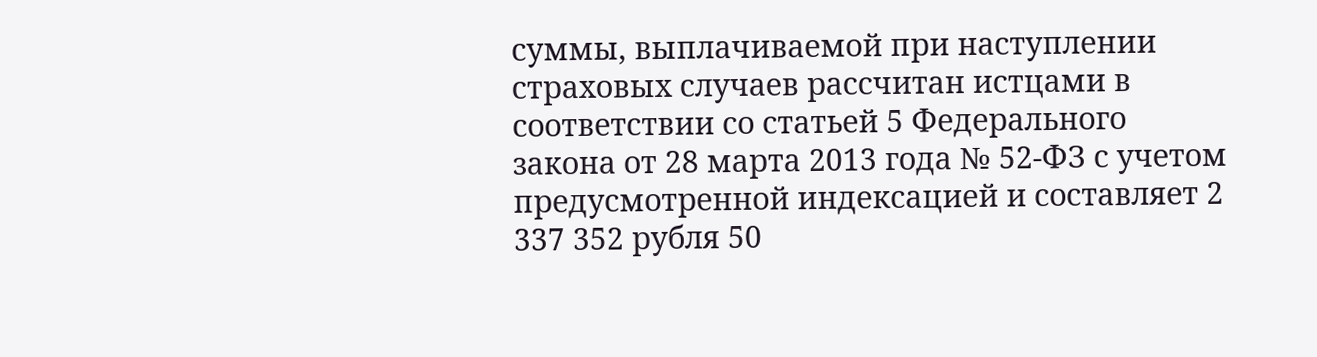суммы, выплачиваемой при наступлении страховых случаев рассчитан истцами в соответствии со статьей 5 Федерального закона от 28 марта 2013 года № 52-ФЗ с учетом предусмотренной индексацией и составляет 2 337 352 рубля 50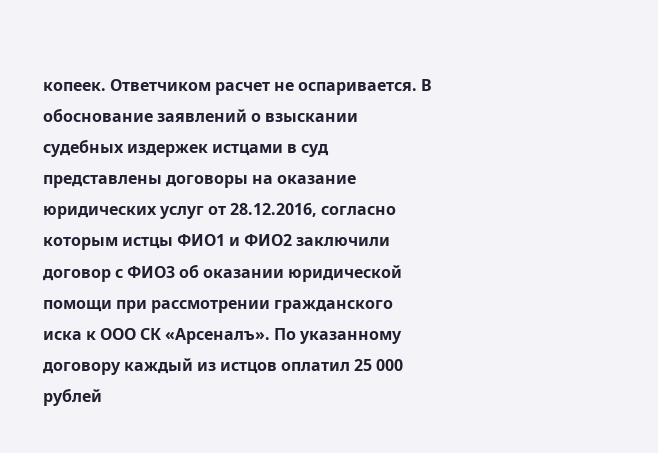копеек. Ответчиком расчет не оспаривается. В обоснование заявлений о взыскании судебных издержек истцами в суд представлены договоры на оказание юридических услуг от 28.12.2016, согласно которым истцы ФИО1 и ФИО2 заключили договор с ФИО3 об оказании юридической помощи при рассмотрении гражданского иска к ООО СК «Арсеналъ». По указанному договору каждый из истцов оплатил 25 000 рублей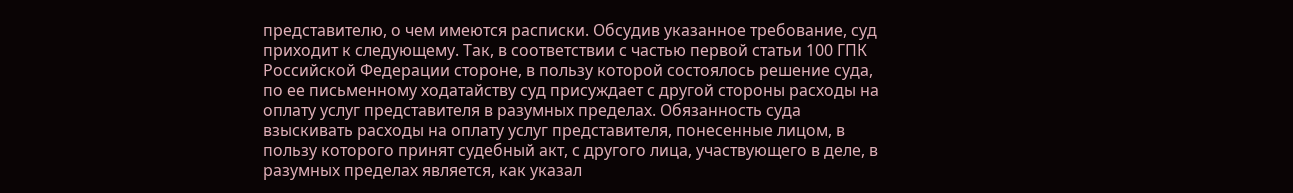представителю, о чем имеются расписки. Обсудив указанное требование, суд приходит к следующему. Так, в соответствии с частью первой статьи 100 ГПК Российской Федерации стороне, в пользу которой состоялось решение суда, по ее письменному ходатайству суд присуждает с другой стороны расходы на оплату услуг представителя в разумных пределах. Обязанность суда взыскивать расходы на оплату услуг представителя, понесенные лицом, в пользу которого принят судебный акт, с другого лица, участвующего в деле, в разумных пределах является, как указал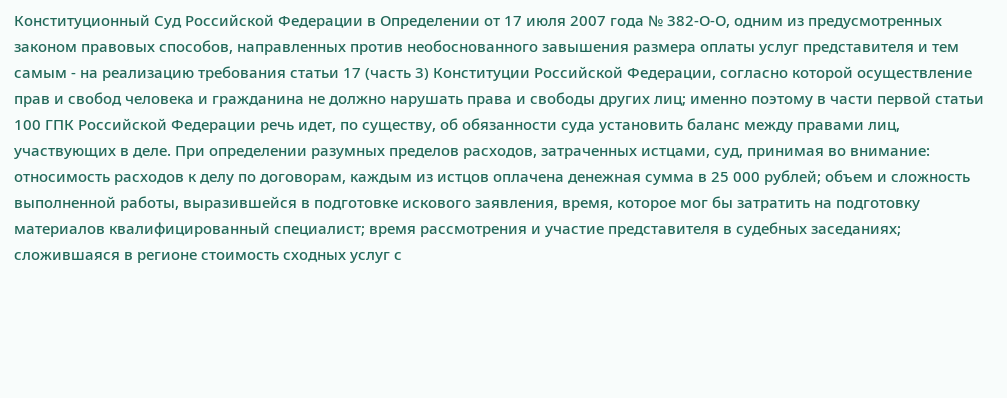Конституционный Суд Российской Федерации в Определении от 17 июля 2007 года № 382-О-О, одним из предусмотренных законом правовых способов, направленных против необоснованного завышения размера оплаты услуг представителя и тем самым - на реализацию требования статьи 17 (часть 3) Конституции Российской Федерации, согласно которой осуществление прав и свобод человека и гражданина не должно нарушать права и свободы других лиц; именно поэтому в части первой статьи 100 ГПК Российской Федерации речь идет, по существу, об обязанности суда установить баланс между правами лиц, участвующих в деле. При определении разумных пределов расходов, затраченных истцами, суд, принимая во внимание: относимость расходов к делу по договорам, каждым из истцов оплачена денежная сумма в 25 000 рублей; объем и сложность выполненной работы, выразившейся в подготовке искового заявления, время, которое мог бы затратить на подготовку материалов квалифицированный специалист; время рассмотрения и участие представителя в судебных заседаниях; сложившаяся в регионе стоимость сходных услуг с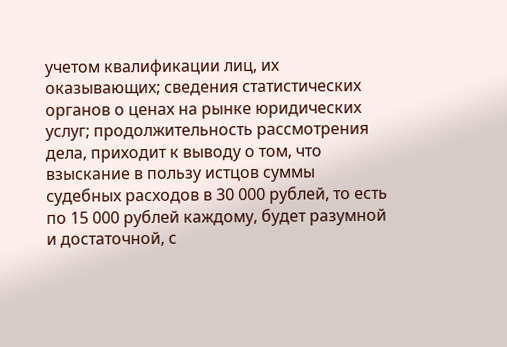учетом квалификации лиц, их оказывающих; сведения статистических органов о ценах на рынке юридических услуг; продолжительность рассмотрения дела, приходит к выводу о том, что взыскание в пользу истцов суммы судебных расходов в 30 000 рублей, то есть по 15 000 рублей каждому, будет разумной и достаточной, с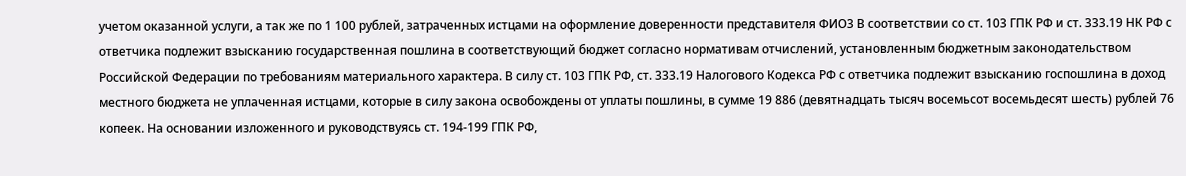учетом оказанной услуги, а так же по 1 100 рублей, затраченных истцами на оформление доверенности представителя ФИО3 В соответствии со ст. 103 ГПК РФ и ст. 333.19 НК РФ с ответчика подлежит взысканию государственная пошлина в соответствующий бюджет согласно нормативам отчислений, установленным бюджетным законодательством Российской Федерации по требованиям материального характера. В силу ст. 103 ГПК РФ, ст. 333.19 Налогового Кодекса РФ с ответчика подлежит взысканию госпошлина в доход местного бюджета не уплаченная истцами, которые в силу закона освобождены от уплаты пошлины, в сумме 19 886 (девятнадцать тысяч восемьсот восемьдесят шесть) рублей 76 копеек. На основании изложенного и руководствуясь ст. 194-199 ГПК РФ,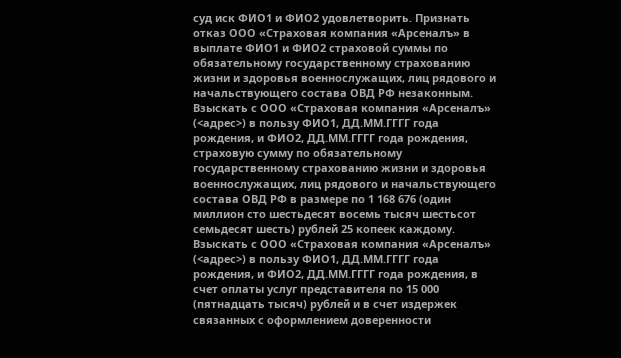суд иск ФИО1 и ФИО2 удовлетворить. Признать отказ ООО «Страховая компания «Арсеналъ» в выплате ФИО1 и ФИО2 страховой суммы по обязательному государственному страхованию жизни и здоровья военнослужащих, лиц рядового и начальствующего состава ОВД РФ незаконным. Взыскать с ООО «Страховая компания «Арсеналъ» (<адрес>) в пользу ФИО1, ДД.ММ.ГГГГ года рождения, и ФИО2, ДД.ММ.ГГГГ года рождения, страховую сумму по обязательному государственному страхованию жизни и здоровья военнослужащих, лиц рядового и начальствующего состава ОВД РФ в размере по 1 168 676 (один миллион сто шестьдесят восемь тысяч шестьсот семьдесят шесть) рублей 25 копеек каждому. Взыскать с ООО «Страховая компания «Арсеналъ» (<адрес>) в пользу ФИО1, ДД.ММ.ГГГГ года рождения, и ФИО2, ДД.ММ.ГГГГ года рождения, в счет оплаты услуг представителя по 15 000 (пятнадцать тысяч) рублей и в счет издержек связанных с оформлением доверенности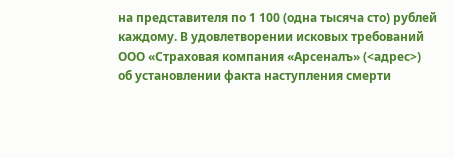на представителя по 1 100 (одна тысяча сто) рублей каждому. В удовлетворении исковых требований ООО «Страховая компания «Арсеналъ» (<адрес>) об установлении факта наступления смерти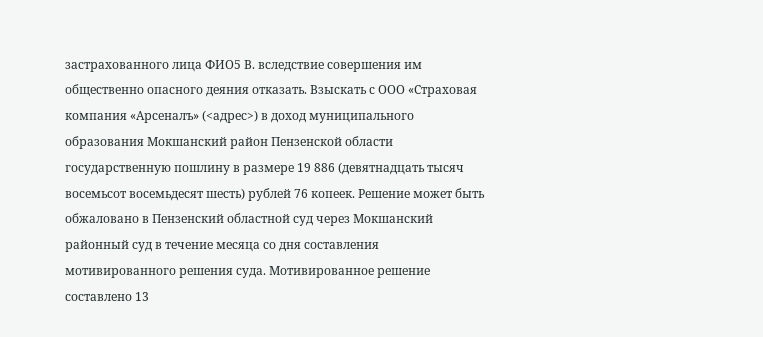застрахованного лица ФИО5 В. вследствие совершения им общественно опасного деяния отказать. Взыскать с ООО «Страховая компания «Арсеналъ» (<адрес>) в доход муниципального образования Мокшанский район Пензенской области государственную пошлину в размере 19 886 (девятнадцать тысяч восемьсот восемьдесят шесть) рублей 76 копеек. Решение может быть обжаловано в Пензенский областной суд через Мокшанский районный суд в течение месяца со дня составления мотивированного решения суда. Мотивированное решение составлено 13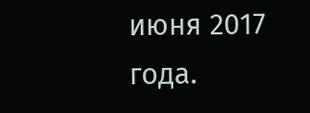июня 2017 года.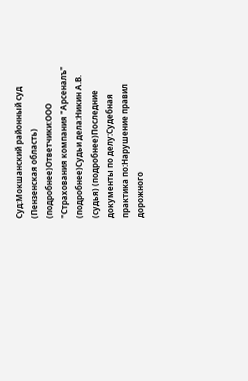Суд:Мокшанский районный суд (Пензенская область) (подробнее)Ответчики:ООО "Страхования компания "Арсеналъ" (подробнее)Судьи дела:Никин А.В. (судья) (подробнее)Последние документы по делу:Судебная практика по:Нарушение правил дорожного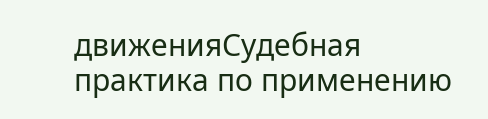движенияСудебная практика по применению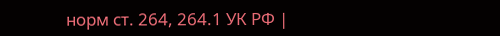норм ст. 264, 264.1 УК РФ |